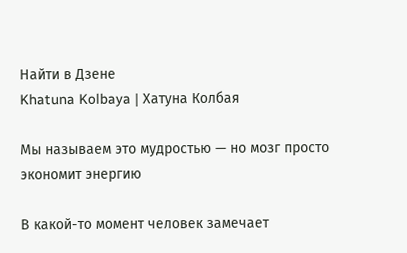Найти в Дзене
Khatuna Kolbaya | Хатуна Колбая

Мы называем это мудростью — но мозг просто экономит энергию

В какой-то момент человек замечает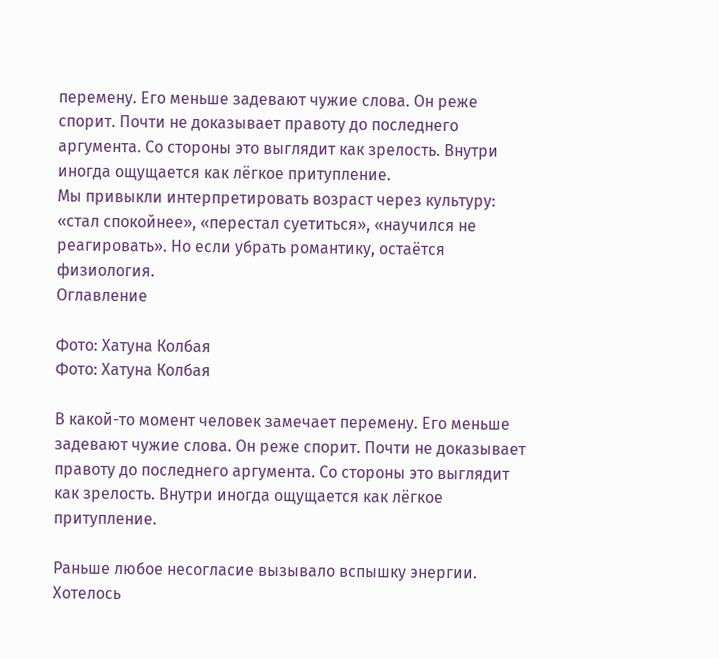перемену. Его меньше задевают чужие слова. Он реже спорит. Почти не доказывает правоту до последнего аргумента. Со стороны это выглядит как зрелость. Внутри иногда ощущается как лёгкое притупление.
Мы привыкли интерпретировать возраст через культуру: «стал спокойнее», «перестал суетиться», «научился не реагировать». Но если убрать романтику, остаётся физиология.
Оглавление

Фото: Хатуна Колбая
Фото: Хатуна Колбая

В какой-то момент человек замечает перемену. Его меньше задевают чужие слова. Он реже спорит. Почти не доказывает правоту до последнего аргумента. Со стороны это выглядит как зрелость. Внутри иногда ощущается как лёгкое притупление.

Раньше любое несогласие вызывало вспышку энергии. Хотелось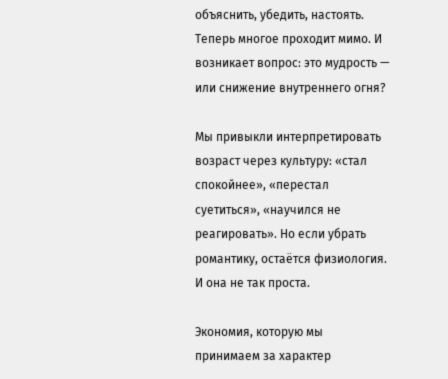объяснить, убедить, настоять. Теперь многое проходит мимо. И возникает вопрос: это мудрость — или снижение внутреннего огня?

Мы привыкли интерпретировать возраст через культуру: «стал спокойнее», «перестал суетиться», «научился не реагировать». Но если убрать романтику, остаётся физиология. И она не так проста.

Экономия, которую мы принимаем за характер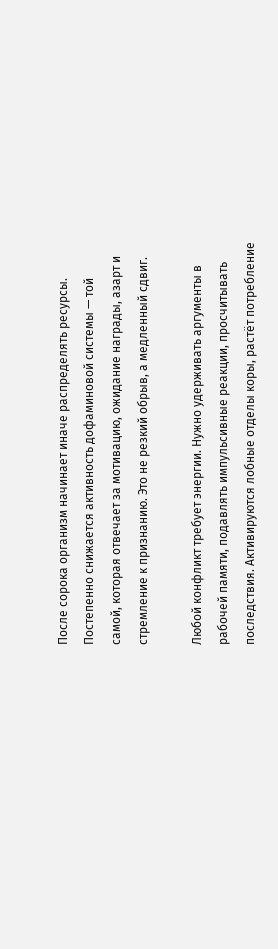После сорока организм начинает иначе распределять ресурсы. Постепенно снижается активность дофаминовой системы — той самой, которая отвечает за мотивацию, ожидание награды, азарт и стремление к признанию. Это не резкий обрыв, а медленный сдвиг.

Любой конфликт требует энергии. Нужно удерживать аргументы в рабочей памяти, подавлять импульсивные реакции, просчитывать последствия. Активируются лобные отделы коры, растёт потребление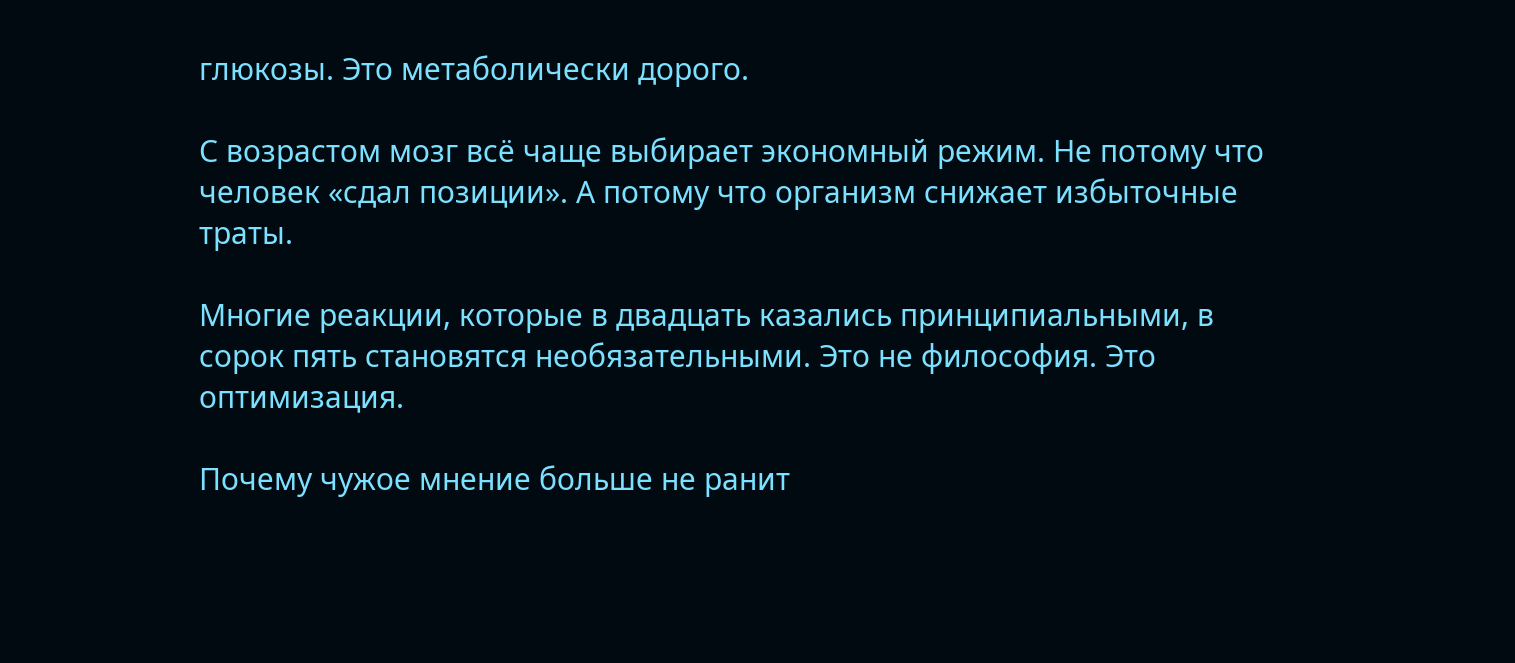глюкозы. Это метаболически дорого.

С возрастом мозг всё чаще выбирает экономный режим. Не потому что человек «сдал позиции». А потому что организм снижает избыточные траты.

Многие реакции, которые в двадцать казались принципиальными, в сорок пять становятся необязательными. Это не философия. Это оптимизация.

Почему чужое мнение больше не ранит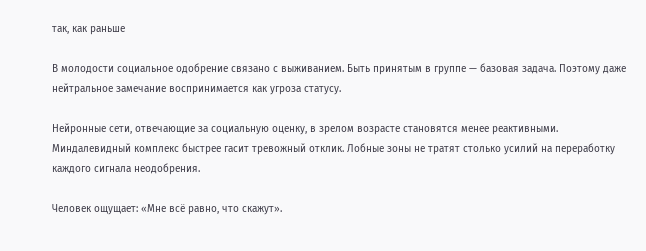так, как раньше

В молодости социальное одобрение связано с выживанием. Быть принятым в группе — базовая задача. Поэтому даже нейтральное замечание воспринимается как угроза статусу.

Нейронные сети, отвечающие за социальную оценку, в зрелом возрасте становятся менее реактивными. Миндалевидный комплекс быстрее гасит тревожный отклик. Лобные зоны не тратят столько усилий на переработку каждого сигнала неодобрения.

Человек ощущает: «Мне всё равно, что скажут».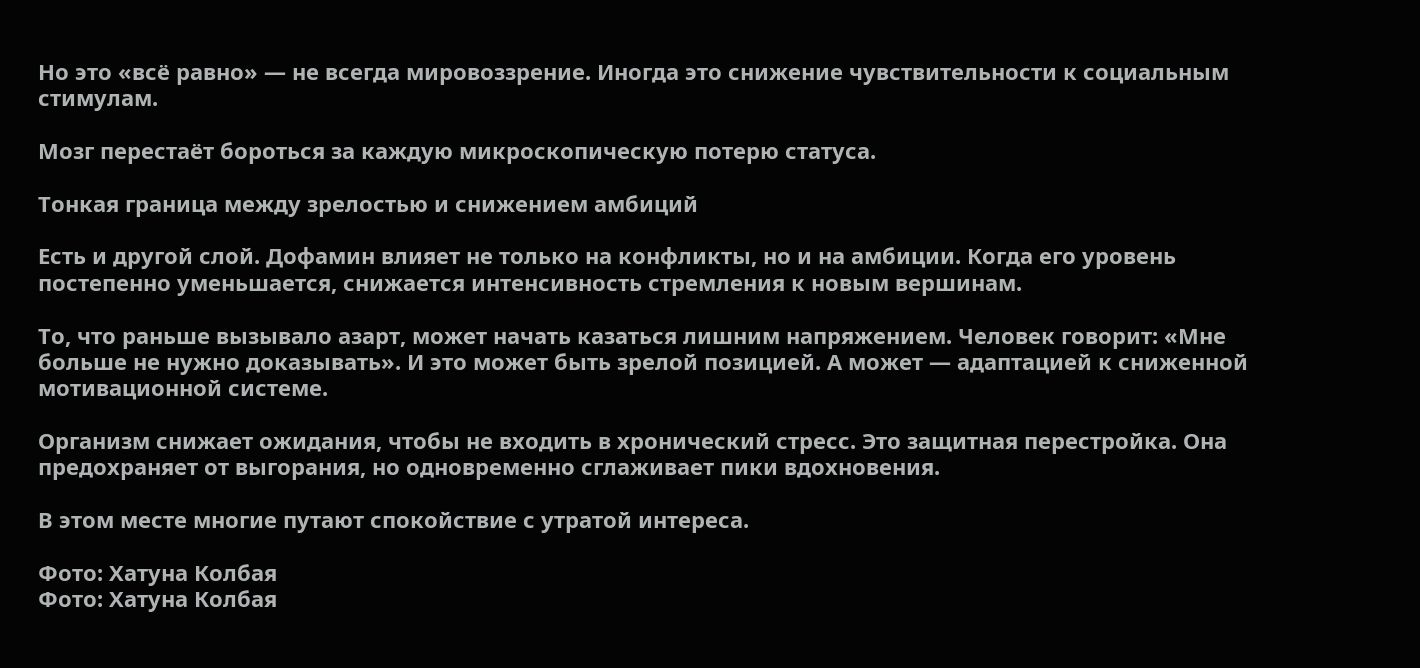Но это «всё равно» — не всегда мировоззрение. Иногда это снижение чувствительности к социальным стимулам.

Мозг перестаёт бороться за каждую микроскопическую потерю статуса.

Тонкая граница между зрелостью и снижением амбиций

Есть и другой слой. Дофамин влияет не только на конфликты, но и на амбиции. Когда его уровень постепенно уменьшается, снижается интенсивность стремления к новым вершинам.

То, что раньше вызывало азарт, может начать казаться лишним напряжением. Человек говорит: «Мне больше не нужно доказывать». И это может быть зрелой позицией. А может — адаптацией к сниженной мотивационной системе.

Организм снижает ожидания, чтобы не входить в хронический стресс. Это защитная перестройка. Она предохраняет от выгорания, но одновременно сглаживает пики вдохновения.

В этом месте многие путают спокойствие с утратой интереса.

Фото: Хатуна Колбая
Фото: Хатуна Колбая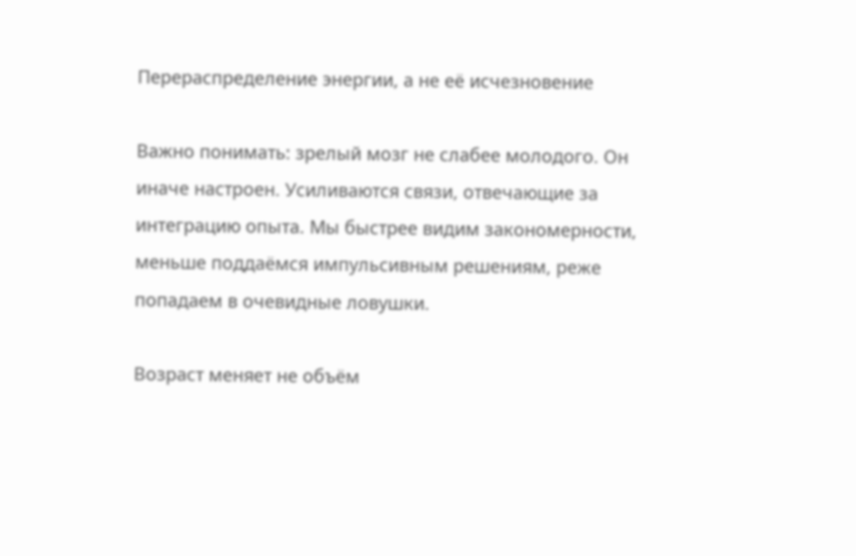Перераспределение энергии, а не её исчезновение

Важно понимать: зрелый мозг не слабее молодого. Он иначе настроен. Усиливаются связи, отвечающие за интеграцию опыта. Мы быстрее видим закономерности, меньше поддаёмся импульсивным решениям, реже попадаем в очевидные ловушки.

Возраст меняет не объём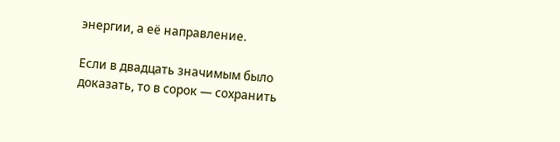энергии, а её направление.

Если в двадцать значимым было доказать, то в сорок — сохранить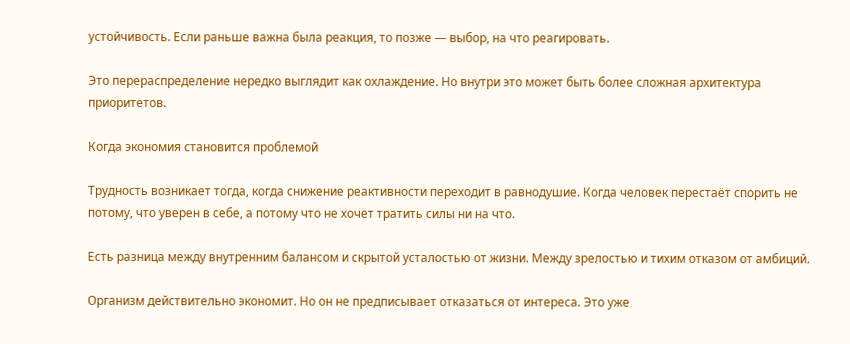устойчивость. Если раньше важна была реакция, то позже — выбор, на что реагировать.

Это перераспределение нередко выглядит как охлаждение. Но внутри это может быть более сложная архитектура приоритетов.

Когда экономия становится проблемой

Трудность возникает тогда, когда снижение реактивности переходит в равнодушие. Когда человек перестаёт спорить не потому, что уверен в себе, а потому что не хочет тратить силы ни на что.

Есть разница между внутренним балансом и скрытой усталостью от жизни. Между зрелостью и тихим отказом от амбиций.

Организм действительно экономит. Но он не предписывает отказаться от интереса. Это уже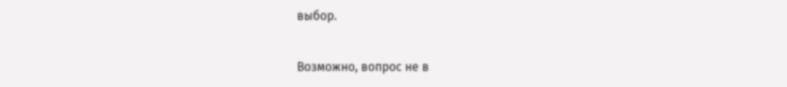выбор.

Возможно, вопрос не в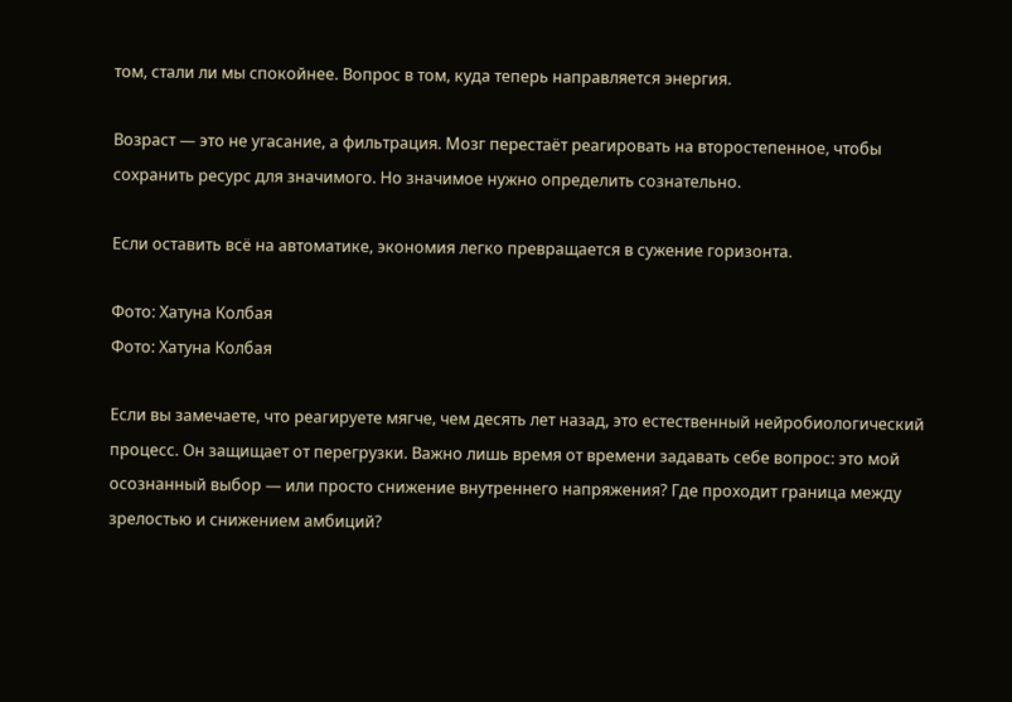том, стали ли мы спокойнее. Вопрос в том, куда теперь направляется энергия.

Возраст — это не угасание, а фильтрация. Мозг перестаёт реагировать на второстепенное, чтобы сохранить ресурс для значимого. Но значимое нужно определить сознательно.

Если оставить всё на автоматике, экономия легко превращается в сужение горизонта.

Фото: Хатуна Колбая
Фото: Хатуна Колбая

Если вы замечаете, что реагируете мягче, чем десять лет назад, это естественный нейробиологический процесс. Он защищает от перегрузки. Важно лишь время от времени задавать себе вопрос: это мой осознанный выбор — или просто снижение внутреннего напряжения? Где проходит граница между зрелостью и снижением амбиций?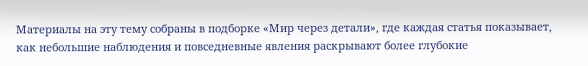Материалы на эту тему собраны в подборке «Мир через детали», где каждая статья показывает, как небольшие наблюдения и повседневные явления раскрывают более глубокие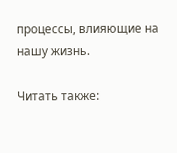процессы, влияющие на нашу жизнь.

Читать также: